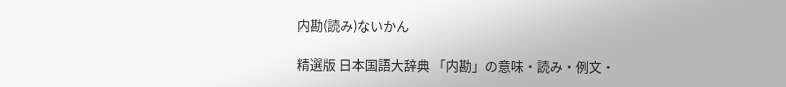内勘(読み)ないかん

精選版 日本国語大辞典 「内勘」の意味・読み・例文・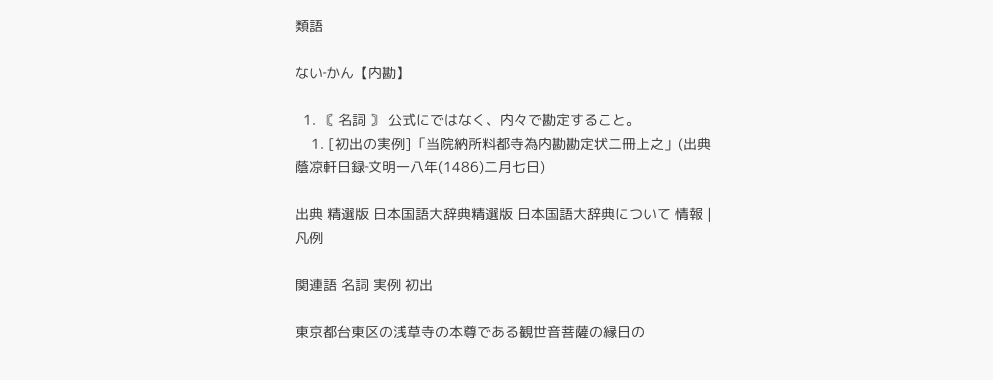類語

ない‐かん【内勘】

  1. 〘 名詞 〙 公式にではなく、内々で勘定すること。
    1. [初出の実例]「当院納所料都寺為内勘勘定状二冊上之」(出典蔭凉軒日録‐文明一八年(1486)二月七日)

出典 精選版 日本国語大辞典精選版 日本国語大辞典について 情報 | 凡例

関連語 名詞 実例 初出

東京都台東区の浅草寺の本尊である観世音菩薩の縁日の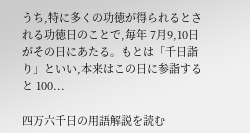うち,特に多くの功徳が得られるとされる功徳日のことで,毎年 7月9,10日がその日にあたる。もとは「千日詣り」といい,本来はこの日に参詣すると 100...

四万六千日の用語解説を読む